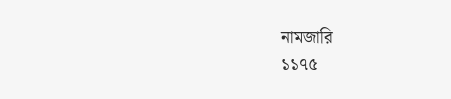নামজারি
১১৭৫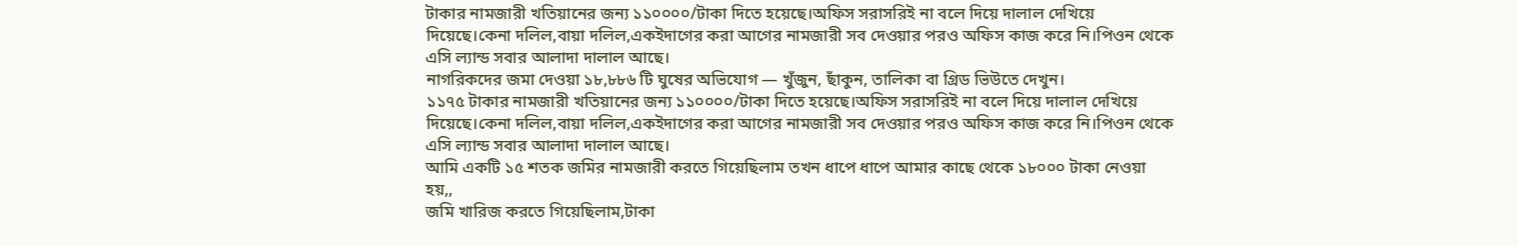টাকার নামজারী খতিয়ানের জন্য ১১০০০০/টাকা দিতে হয়েছে।অফিস সরাসরিই না বলে দিয়ে দালাল দেখিয়ে দিয়েছে।কেনা দলিল,বায়া দলিল,একইদাগের করা আগের নামজারী সব দেওয়ার পরও অফিস কাজ করে নি।পিওন থেকে এসি ল্যান্ড সবার আলাদা দালাল আছে।
নাগরিকদের জমা দেওয়া ১৮,৮৮৬ টি ঘুষের অভিযোগ — খুঁজুন, ছাঁকুন, তালিকা বা গ্রিড ভিউতে দেখুন।
১১৭৫ টাকার নামজারী খতিয়ানের জন্য ১১০০০০/টাকা দিতে হয়েছে।অফিস সরাসরিই না বলে দিয়ে দালাল দেখিয়ে দিয়েছে।কেনা দলিল,বায়া দলিল,একইদাগের করা আগের নামজারী সব দেওয়ার পরও অফিস কাজ করে নি।পিওন থেকে এসি ল্যান্ড সবার আলাদা দালাল আছে।
আমি একটি ১৫ শতক জমির নামজারী করতে গিয়েছিলাম তখন ধাপে ধাপে আমার কাছে থেকে ১৮০০০ টাকা নেওয়া হয়,,
জমি খারিজ করতে গিয়েছিলাম,টাকা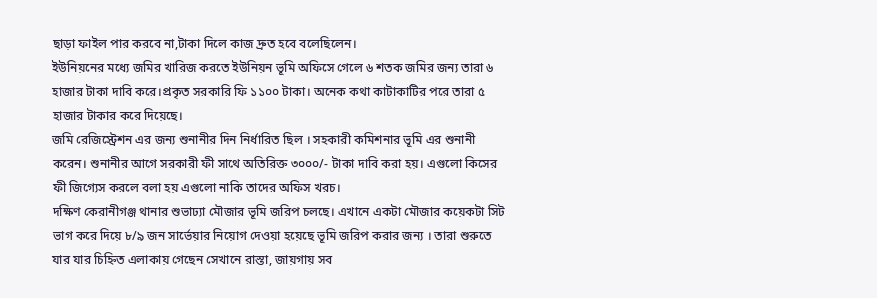ছাড়া ফাইল পার করবে না,টাকা দিলে কাজ দ্রুত হবে বলেছিলেন।
ইউনিয়নের মধ্যে জমির খারিজ করতে ইউনিয়ন ভূমি অফিসে গেলে ৬ শতক জমির জন্য তারা ৬ হাজার টাকা দাবি করে।প্রকৃত সরকারি ফি ১১০০ টাকা। অনেক কথা কাটাকাটির পরে তারা ৫ হাজার টাকার করে দিয়েছে।
জমি রেজিস্ট্রেশন এর জন্য শুনানীর দিন নির্ধারিত ছিল । সহকারী কমিশনার ভূমি এর শুনানী করেন। শুনানীর আগে সরকারী ফী সাথে অতিরিক্ত ৩০০০/- টাকা দাবি করা হয়। এগুলো কিসের ফী জিগ্যেস করলে বলা হয় এগুলো নাকি তাদের অফিস খরচ।
দক্ষিণ কেরানীগঞ্জ থানার শুভাঢ্যা মৌজার ভূমি জরিপ চলছে। এখানে একটা মৌজার কয়েকটা সিট ভাগ করে দিয়ে ৮/৯ জন সার্ভেয়ার নিয়োগ দেওয়া হয়েছে ভূমি জরিপ করার জন্য । তারা শুরুতে যার যার চিহ্নিত এলাকায় গেছেন সেখানে রাস্তা, জায়গায় সব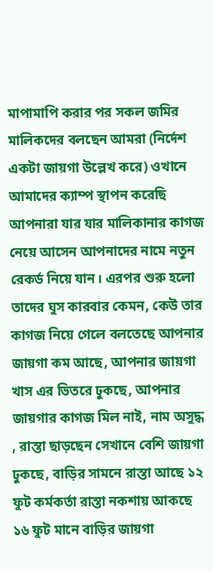মাপামাপি করার পর সকল জমির মালিকদের বলছেন আমরা (নির্দেশ একটা জায়গা উল্লেখ করে) ওখানে আমাদের ক্যাম্প স্থাপন করেছি আপনারা যার যার মালিকানার কাগজ নেয়ে আসেন আপনাদের নামে নতুন রেকর্ড নিয়ে যান। এরপর শুরু হলো তাদের ঘুস কারবার কেমন, কেউ তার কাগজ নিয়ে গেলে বলতেছে আপনার জায়গা কম আছে, আপনার জায়গা খাস এর ভিতরে ঢুকছে, আপনার জায়গার কাগজ মিল নাই, নাম অসুদ্ধ , রাস্তা ছাড়ছেন সেখানে বেশি জায়গা ঢুকছে, বাড়ির সামনে রাস্তা আছে ১২ ফুট কর্মকর্তা রাস্তা নকশায় আকছে ১৬ ফুট মানে বাড়ির জায়গা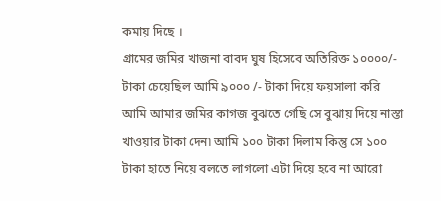কমায় দিছে ।
গ্রামের জমির খাজনা বাবদ ঘুষ হিসেবে অতিরিক্ত ১০০০০/- টাকা চেয়েছিল আমি ৯০০০ /- টাকা দিয়ে ফয়সালা করি
আমি আমার জমির কাগজ বুঝতে গেছি সে বুঝায় দিয়ে নাস্তা খাওয়ার টাকা দেন৷ আমি ১০০ টাকা দিলাম কিন্তু সে ১০০ টাকা হাতে নিয়ে বলতে লাগলো এটা দিয়ে হবে না আরো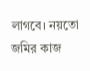লাগবে। নয়তো জমির কাজ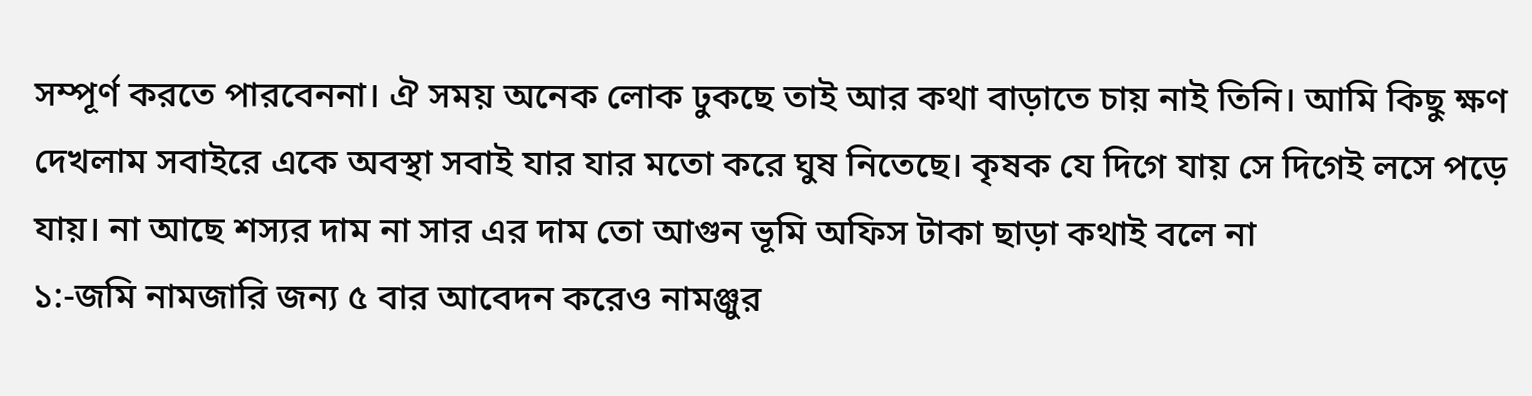সম্পূর্ণ করতে পারবেননা। ঐ সময় অনেক লোক ঢুকছে তাই আর কথা বাড়াতে চায় নাই তিনি। আমি কিছু ক্ষণ দেখলাম সবাইরে একে অবস্থা সবাই যার যার মতো করে ঘুষ নিতেছে। কৃষক যে দিগে যায় সে দিগেই লসে পড়ে যায়। না আছে শস্যর দাম না সার এর দাম তো আগুন ভূমি অফিস টাকা ছাড়া কথাই বলে না
১:-জমি নামজারি জন্য ৫ বার আবেদন করেও নামঞ্জুর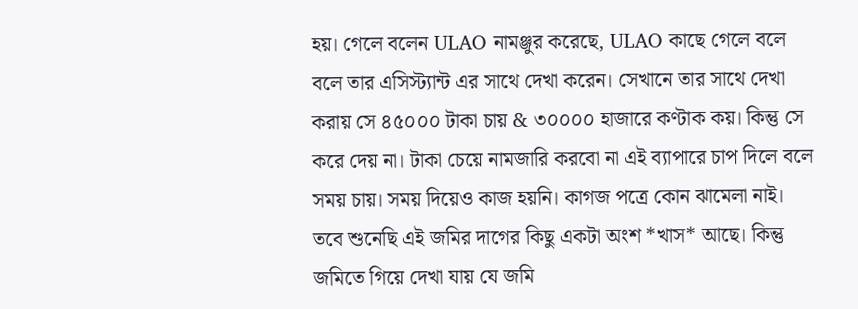হয়। গেলে বলেন ULAO নামঞ্জুর করেছে, ULAO কাছে গেলে বলে বলে তার এসিস্ট্যান্ট এর সাথে দেখা করেন। সেখানে তার সাথে দেখা করায় সে ৪৫০০০ টাকা চায় & ৩০০০০ হাজারে কণ্টাক কয়। কিন্তু সে করে দেয় না। টাকা চেয়ে নামজারি করবো না এই ব্যাপারে চাপ দিলে বলে সময় চায়। সময় দিয়েও কাজ হয়নি। কাগজ পত্রে কোন ঝামেলা নাই। তবে শুনেছি এই জমির দাগের কিছু একটা অংশ *খাস* আছে। কিন্তু জমিতে গিয়ে দেখা যায় যে জমি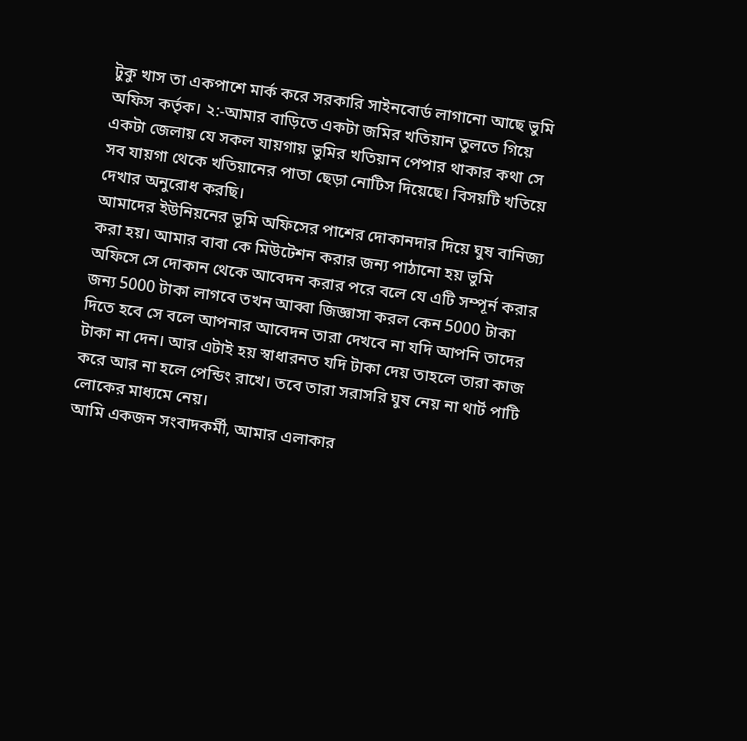টুকু খাস তা একপাশে মার্ক করে সরকারি সাইনবোর্ড লাগানো আছে ভুমি অফিস কর্তৃক। ২:-আমার বাড়িতে একটা জমির খতিয়ান তুলতে গিয়ে একটা জেলায় যে সকল যায়গায় ভুমির খতিয়ান পেপার থাকার কথা সে সব যায়গা থেকে খতিয়ানের পাতা ছেড়া নোটিস দিয়েছে। বিসয়টি খতিয়ে দেখার অনুরোধ করছি।
আমাদের ইউনিয়নের ভূমি অফিসের পাশের দোকানদার দিয়ে ঘুষ বানিজ্য করা হয়। আমার বাবা কে মিউটেশন করার জন্য পাঠানো হয় ভুমি অফিসে সে দোকান থেকে আবেদন করার পরে বলে যে এটি সম্পূর্ন করার জন্য 5000 টাকা লাগবে তখন আব্বা জিজ্ঞাসা করল কেন 5000 টাকা দিতে হবে সে বলে আপনার আবেদন তারা দেখবে না যদি আপনি তাদের টাকা না দেন। আর এটাই হয় স্বাধারনত যদি টাকা দেয় তাহলে তারা কাজ করে আর না হলে পেন্ডিং রাখে। তবে তারা সরাসরি ঘুষ নেয় না থার্ট পাটি লোকের মাধ্যমে নেয়।
আমি একজন সংবাদকর্মী, আমার এলাকার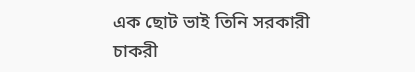এক ছোট ভাই তিনি সরকারী চাকরী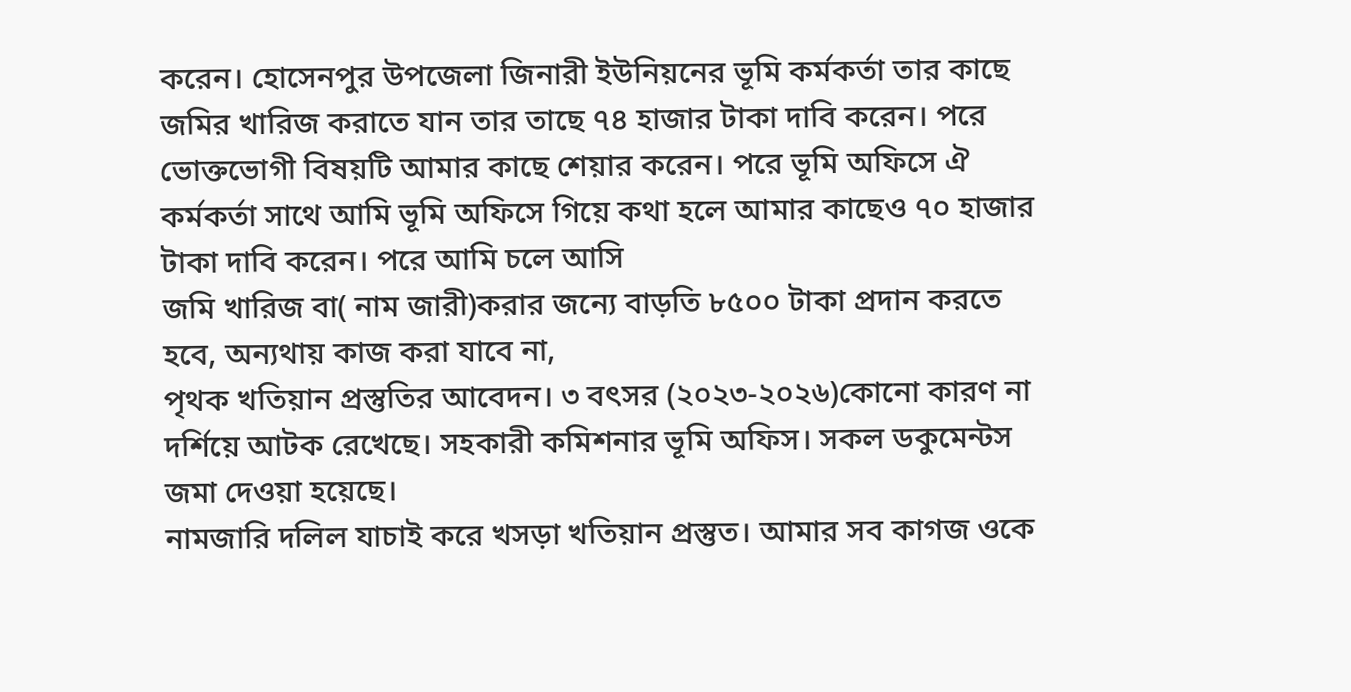করেন। হোসেনপুর উপজেলা জিনারী ইউনিয়নের ভূমি কর্মকর্তা তার কাছে জমির খারিজ করাতে যান তার তাছে ৭৪ হাজার টাকা দাবি করেন। পরে ভোক্তভোগী বিষয়টি আমার কাছে শেয়ার করেন। পরে ভূমি অফিসে ঐ কর্মকর্তা সাথে আমি ভূমি অফিসে গিয়ে কথা হলে আমার কাছেও ৭০ হাজার টাকা দাবি করেন। পরে আমি চলে আসি
জমি খারিজ বা( নাম জারী)করার জন্যে বাড়তি ৮৫০০ টাকা প্রদান করতে হবে, অন্যথায় কাজ করা যাবে না,
পৃথক খতিয়ান প্রস্তুতির আবেদন। ৩ বৎসর (২০২৩-২০২৬)কোনো কারণ না দর্শিয়ে আটক রেখেছে। সহকারী কমিশনার ভূমি অফিস। সকল ডকুমেন্টস জমা দেওয়া হয়েছে।
নামজারি দলিল যাচাই করে খসড়া খতিয়ান প্রস্তুত। আমার সব কাগজ ওকে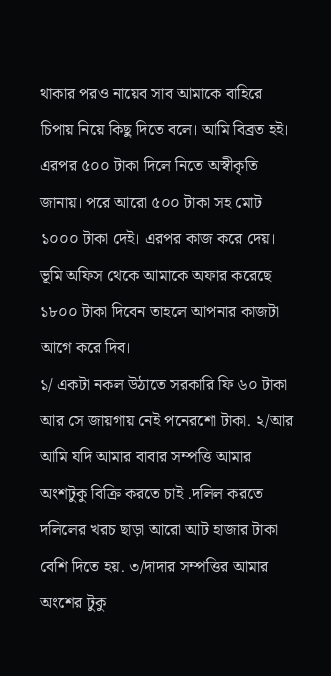থাকার পরও নায়েব সাব আমাকে বাহিরে চিপায় নিয়ে কিছু দিতে বলে। আমি বিব্রত হই। এরপর ৫০০ টাকা দিলে নিতে অস্বীকৃতি জানায়। পরে আরো ৫০০ টাকা সহ মোট ১০০০ টাকা দেই। এরপর কাজ করে দেয়।
ভূমি অফিস থেকে আমাকে অফার করেছে ১৮০০ টাকা দিবেন তাহলে আপনার কাজটা আগে করে দিব।
১/ একটা নকল উঠাতে সরকারি ফি ৬০ টাকা আর সে জায়গায় নেই পনেরশো টাকা. ২/আর আমি যদি আমার বাবার সম্পত্তি আমার অংশটুকু বিক্রি করতে চাই .দলিল করতে দলিলের খরচ ছাড়া আরো আট হাজার টাকা বেশি দিতে হয়. ৩/দাদার সম্পত্তির আমার অংশের টুকু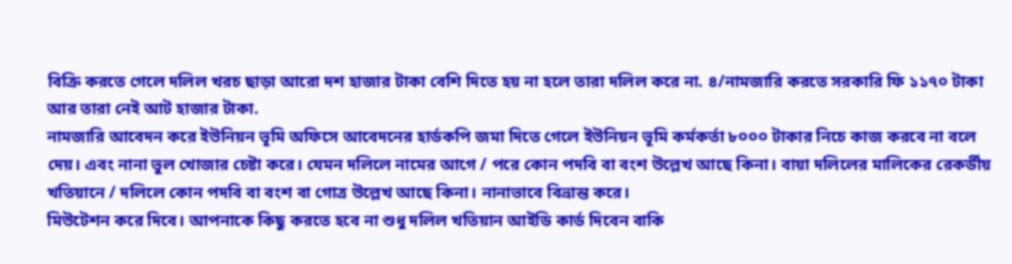বিক্রি করতে গেলে দলিল খরচ ছাড়া আরো দশ হাজার টাকা বেশি দিতে হয় না হলে তারা দলিল করে না. ৪/নামজারি করতে সরকারি ফি ১১৭০ টাকা আর তারা নেই আট হাজার টাকা.
নামজারি আবেদন করে ইউনিয়ন ভূমি অফিসে আবেদনের হার্ডকপি জমা দিতে গেলে ইউনিয়ন ভূমি কর্মকর্তা ৮০০০ টাকার নিচে কাজ করবে না বলে দেয়। এবং নানা ভুল খোজার চেষ্টা করে। যেমন দলিলে নামের আগে / পরে কোন পদবি বা বংশ উল্লেখ আছে কিনা। বায়া দলিলের মালিকের রেকর্ডীয় খতিয়ানে / দলিলে কোন পদবি বা বংশ বা গোত্র উল্লেখ আছে কিনা। নানাভাবে বিভ্রান্ত করে।
মিউটেশন করে দিবে। আপনাকে কিছু করতে হবে না শুধু দলিল খতিয়ান আইডি কার্ড দিবেন বাকি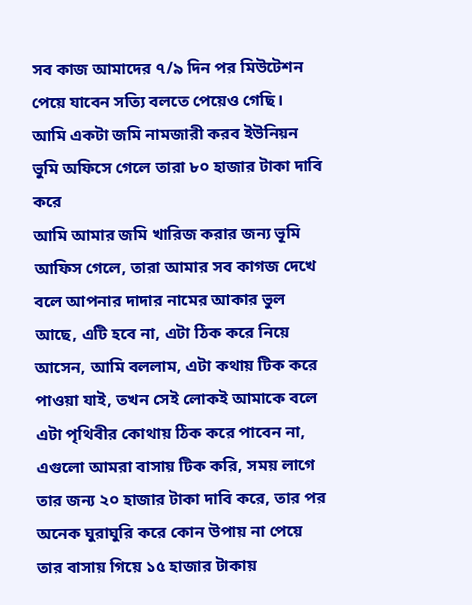সব কাজ আমাদের ৭/৯ দিন পর মিউটেশন পেয়ে যাবেন সত্যি বলতে পেয়েও গেছি।
আমি একটা জমি নামজারী করব ইউনিয়ন ভুমি অফিসে গেলে তারা ৮০ হাজার টাকা দাবি করে
আমি আমার জমি খারিজ করার জন্য ভূমি আফিস গেলে, তারা আমার সব কাগজ দেখে বলে আপনার দাদার নামের আকার ভুল আছে, এটি হবে না, এটা ঠিক করে নিয়ে আসেন, আমি বললাম, এটা কথায় টিক করে পাওয়া যাই, তখন সেই লোকই আমাকে বলে এটা পৃথিবীর কোথায় ঠিক করে পাবেন না, এগুলো আমরা বাসায় টিক করি, সময় লাগে তার জন্য ২০ হাজার টাকা দাবি করে, তার পর অনেক ঘুরাঘুরি করে কোন উপায় না পেয়ে তার বাসায় গিয়ে ১৫ হাজার টাকায়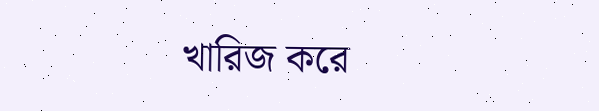খারিজ করে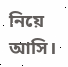নিয়ে আসি।